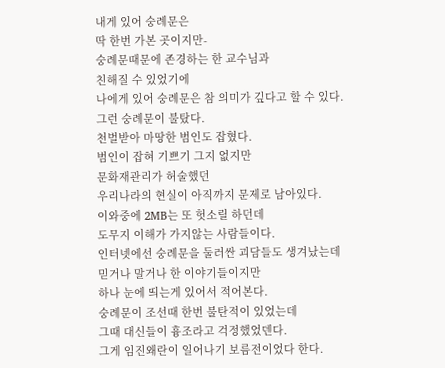내게 있어 숭례문은
딱 한번 가본 곳이지만-
숭례문때문에 존경하는 한 교수님과
친해질 수 있었기에
나에게 있어 숭례문은 참 의미가 깊다고 할 수 있다.
그런 숭례문이 불탔다.
천벌받아 마땅한 범인도 잡혔다.
범인이 잡혀 기쁘기 그지 없지만
문화재관리가 허술했던
우리나라의 현실이 아직까지 문제로 남아있다.
이와중에 2MB는 또 헛소릴 하던데
도무지 이해가 가지않는 사람들이다.
인터넷에선 숭례문을 둘러싼 괴담들도 생겨났는데
믿거나 말거나 한 이야기들이지만
하나 눈에 띄는게 있어서 적어본다.
숭례문이 조선때 한번 불탄적이 있었는데
그때 대신들이 흉조라고 걱정했었덴다.
그게 임진왜란이 일어나기 보름전이었다 한다.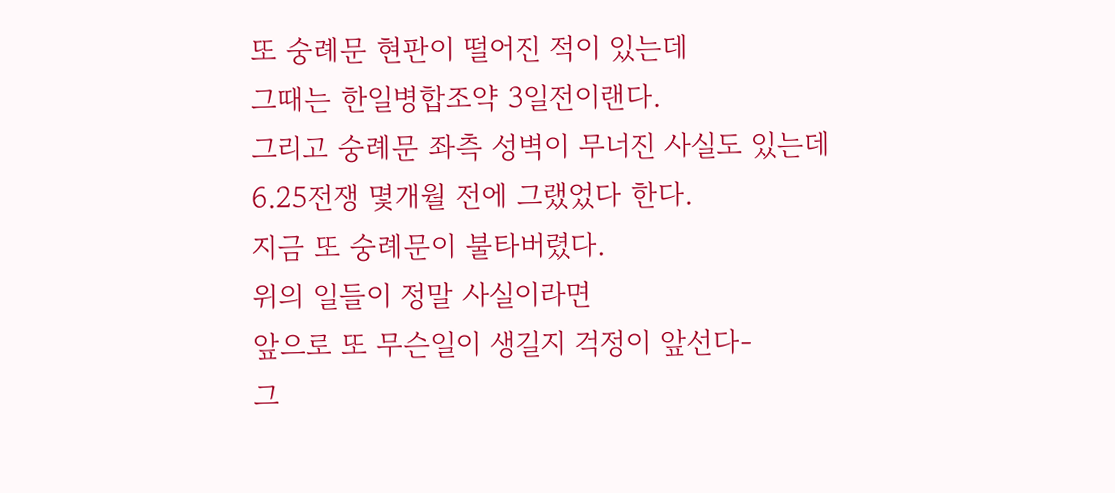또 숭례문 현판이 떨어진 적이 있는데
그때는 한일병합조약 3일전이랜다.
그리고 숭례문 좌측 성벽이 무너진 사실도 있는데
6.25전쟁 몇개월 전에 그랬었다 한다.
지금 또 숭례문이 불타버렸다.
위의 일들이 정말 사실이라면
앞으로 또 무슨일이 생길지 걱정이 앞선다-
그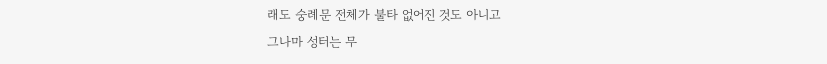래도 숭례문 전체가 불타 없어진 것도 아니고
그나마 성터는 무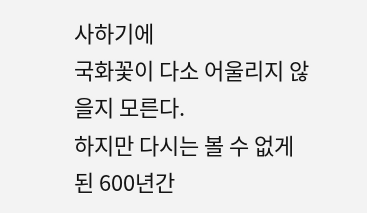사하기에
국화꽃이 다소 어울리지 않을지 모른다.
하지만 다시는 볼 수 없게된 600년간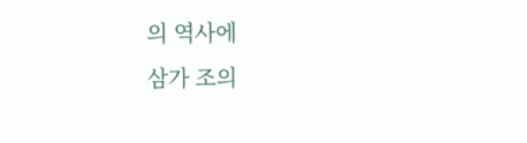의 역사에
삼가 조의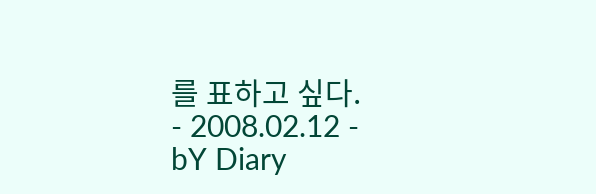를 표하고 싶다.
- 2008.02.12 -
bY Diary